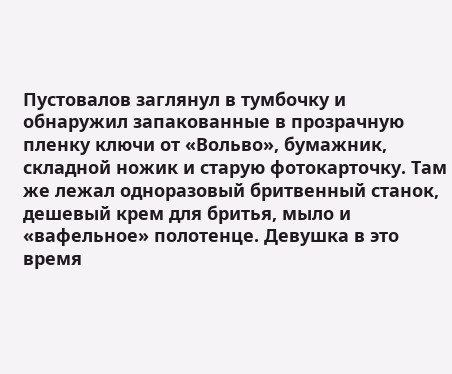Пустовалов заглянул в тумбочку и обнаружил запакованные в прозрачную пленку ключи от «Вольво», бумажник, складной ножик и старую фотокарточку. Там же лежал одноразовый бритвенный станок, дешевый крем для бритья, мыло и «вафельное» полотенце. Девушка в это время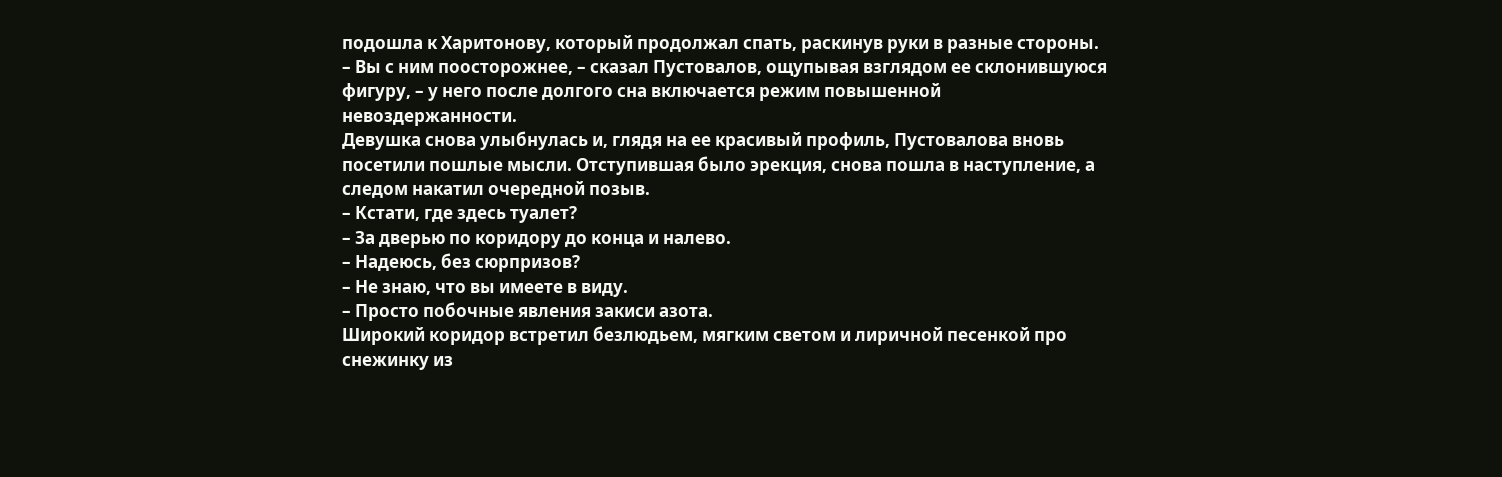подошла к Харитонову, который продолжал спать, раскинув руки в разные стороны.
– Вы с ним поосторожнее, – сказал Пустовалов, ощупывая взглядом ее склонившуюся фигуру, – у него после долгого сна включается режим повышенной невоздержанности.
Девушка снова улыбнулась и, глядя на ее красивый профиль, Пустовалова вновь посетили пошлые мысли. Отступившая было эрекция, снова пошла в наступление, а следом накатил очередной позыв.
– Кстати, где здесь туалет?
– За дверью по коридору до конца и налево.
– Надеюсь, без сюрпризов?
– Не знаю, что вы имеете в виду.
– Просто побочные явления закиси азота.
Широкий коридор встретил безлюдьем, мягким светом и лиричной песенкой про снежинку из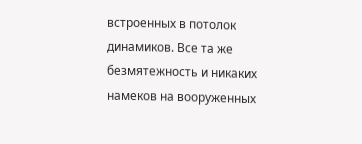встроенных в потолок динамиков. Все та же безмятежность и никаких намеков на вооруженных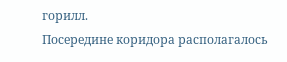горилл.
Посередине коридора располагалось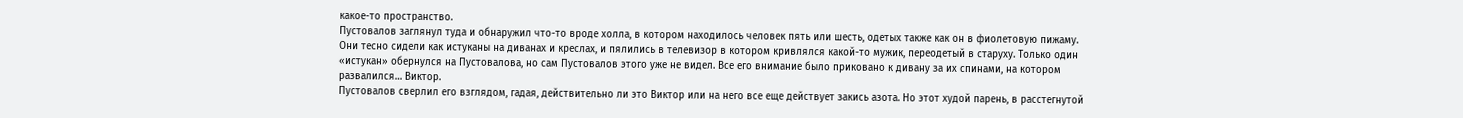какое-то пространство.
Пустовалов заглянул туда и обнаружил что-то вроде холла, в котором находилось человек пять или шесть, одетых также как он в фиолетовую пижаму. Они тесно сидели как истуканы на диванах и креслах, и пялились в телевизор в котором кривлялся какой-то мужик, переодетый в старуху. Только один «истукан» обернулся на Пустовалова, но сам Пустовалов этого уже не видел. Все его внимание было приковано к дивану за их спинами, на котором развалился… Виктор.
Пустовалов сверлил его взглядом, гадая, действительно ли это Виктор или на него все еще действует закись азота. Но этот худой парень, в расстегнутой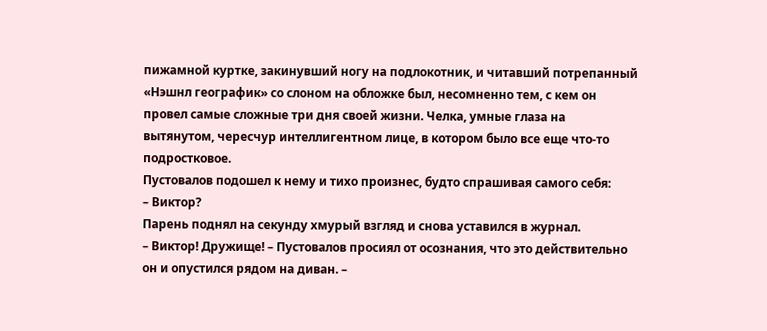пижамной куртке, закинувший ногу на подлокотник, и читавший потрепанный «Нэшнл географик» со слоном на обложке был, несомненно тем, с кем он провел самые сложные три дня своей жизни. Челка, умные глаза на вытянутом, чересчур интеллигентном лице, в котором было все еще что-то подростковое.
Пустовалов подошел к нему и тихо произнес, будто спрашивая самого себя:
– Виктор?
Парень поднял на секунду хмурый взгляд и снова уставился в журнал.
– Виктор! Дружище! – Пустовалов просиял от осознания, что это действительно он и опустился рядом на диван. –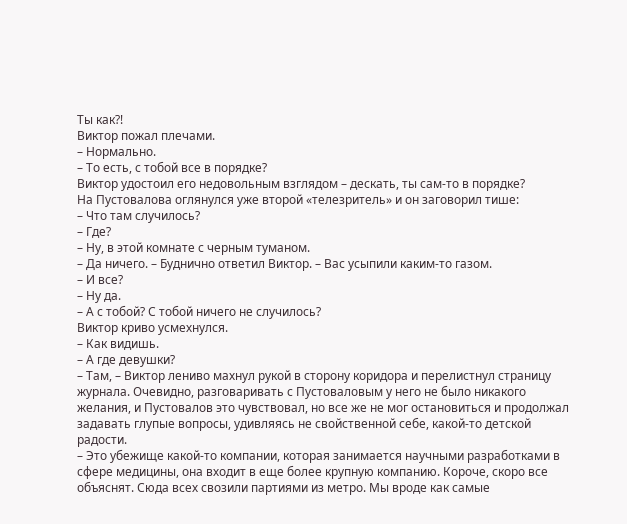Ты как?!
Виктор пожал плечами.
– Нормально.
– То есть, с тобой все в порядке?
Виктор удостоил его недовольным взглядом – дескать, ты сам-то в порядке?
На Пустовалова оглянулся уже второй «телезритель» и он заговорил тише:
– Что там случилось?
– Где?
– Ну, в этой комнате с черным туманом.
– Да ничего. – Буднично ответил Виктор. – Вас усыпили каким-то газом.
– И все?
– Ну да.
– А с тобой? С тобой ничего не случилось?
Виктор криво усмехнулся.
– Как видишь.
– А где девушки?
– Там, – Виктор лениво махнул рукой в сторону коридора и перелистнул страницу журнала. Очевидно, разговаривать с Пустоваловым у него не было никакого желания, и Пустовалов это чувствовал, но все же не мог остановиться и продолжал задавать глупые вопросы, удивляясь не свойственной себе, какой-то детской радости.
– Это убежище какой-то компании, которая занимается научными разработками в сфере медицины, она входит в еще более крупную компанию. Короче, скоро все объяснят. Сюда всех свозили партиями из метро. Мы вроде как самые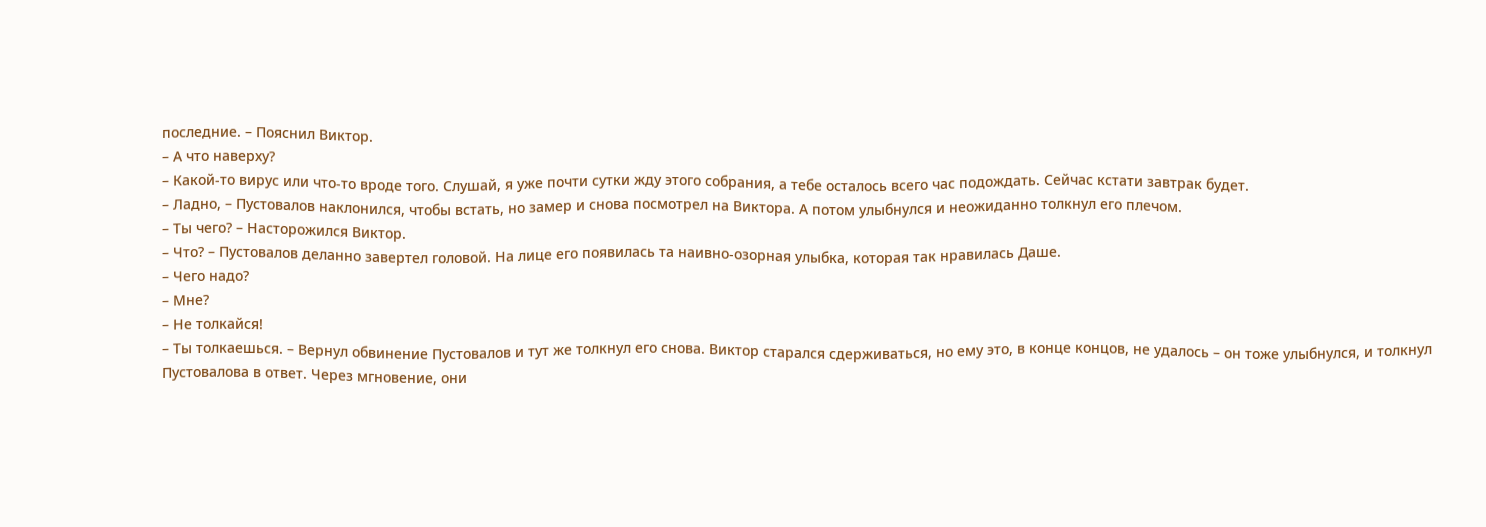последние. – Пояснил Виктор.
– А что наверху?
– Какой-то вирус или что-то вроде того. Слушай, я уже почти сутки жду этого собрания, а тебе осталось всего час подождать. Сейчас кстати завтрак будет.
– Ладно, – Пустовалов наклонился, чтобы встать, но замер и снова посмотрел на Виктора. А потом улыбнулся и неожиданно толкнул его плечом.
– Ты чего? – Насторожился Виктор.
– Что? – Пустовалов деланно завертел головой. На лице его появилась та наивно-озорная улыбка, которая так нравилась Даше.
– Чего надо?
– Мне?
– Не толкайся!
– Ты толкаешься. – Вернул обвинение Пустовалов и тут же толкнул его снова. Виктор старался сдерживаться, но ему это, в конце концов, не удалось – он тоже улыбнулся, и толкнул Пустовалова в ответ. Через мгновение, они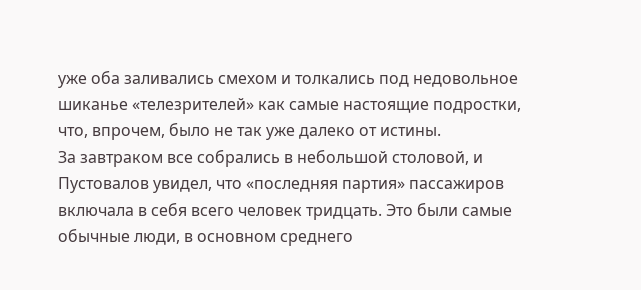уже оба заливались смехом и толкались под недовольное шиканье «телезрителей» как самые настоящие подростки, что, впрочем, было не так уже далеко от истины.
За завтраком все собрались в небольшой столовой, и Пустовалов увидел, что «последняя партия» пассажиров включала в себя всего человек тридцать. Это были самые обычные люди, в основном среднего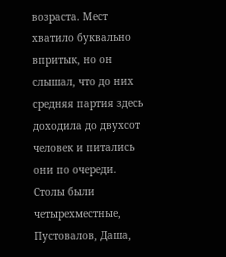возраста. Мест хватило буквально впритык, но он слышал, что до них средняя партия здесь доходила до двухсот человек и питались они по очереди.
Столы были четырехместные, Пустовалов, Даша,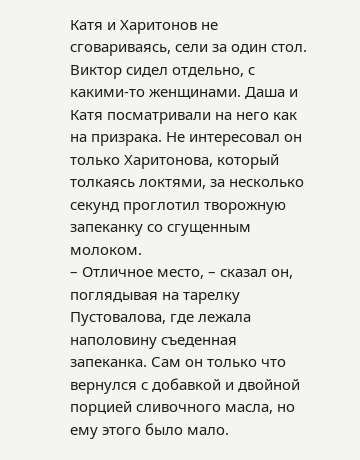Катя и Харитонов не сговариваясь, сели за один стол. Виктор сидел отдельно, с какими-то женщинами. Даша и Катя посматривали на него как на призрака. Не интересовал он только Харитонова, который толкаясь локтями, за несколько секунд проглотил творожную запеканку со сгущенным молоком.
– Отличное место, – сказал он, поглядывая на тарелку Пустовалова, где лежала наполовину съеденная запеканка. Сам он только что вернулся с добавкой и двойной порцией сливочного масла, но ему этого было мало.